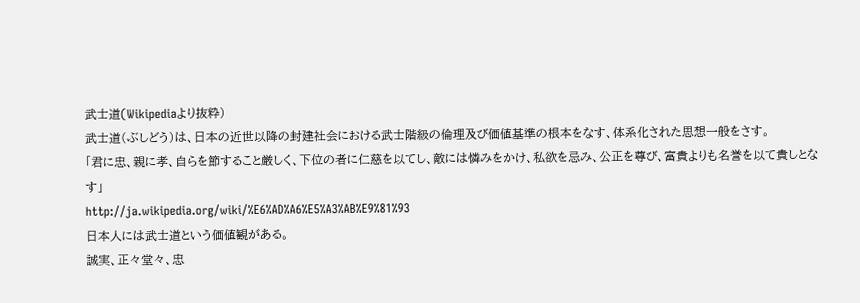武士道(Wikipediaより抜粋)
武士道(ぶしどう)は、日本の近世以降の封建社会における武士階級の倫理及び価値基準の根本をなす、体系化された思想一般をさす。
「君に忠、親に孝、自らを節すること厳しく、下位の者に仁慈を以てし、敵には憐みをかけ、私欲を忌み、公正を尊び、富貴よりも名誉を以て貴しとなす」
http://ja.wikipedia.org/wiki/%E6%AD%A6%E5%A3%AB%E9%81%93
日本人には武士道という価値観がある。
誠実、正々堂々、忠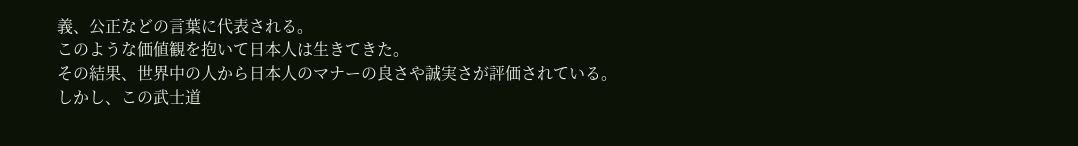義、公正などの言葉に代表される。
このような価値観を抱いて日本人は生きてきた。
その結果、世界中の人から日本人のマナーの良さや誠実さが評価されている。
しかし、この武士道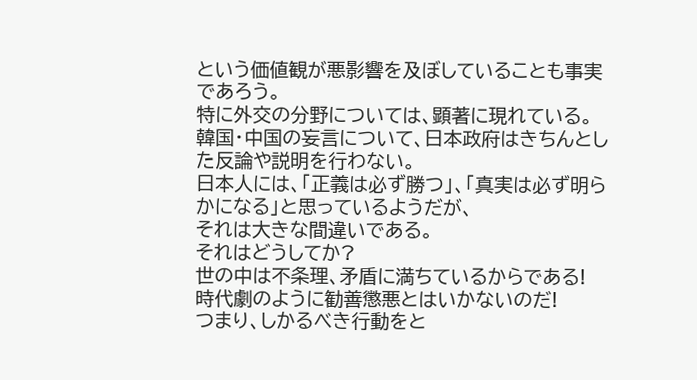という価値観が悪影響を及ぼしていることも事実であろう。
特に外交の分野については、顕著に現れている。
韓国・中国の妄言について、日本政府はきちんとした反論や説明を行わない。
日本人には、「正義は必ず勝つ」、「真実は必ず明らかになる」と思っているようだが、
それは大きな間違いである。
それはどうしてか?
世の中は不条理、矛盾に満ちているからである!
時代劇のように勧善懲悪とはいかないのだ!
つまり、しかるべき行動をと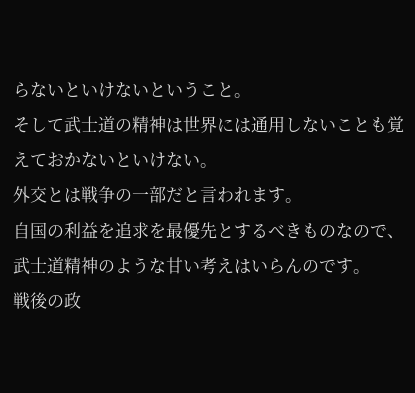らないといけないということ。
そして武士道の精神は世界には通用しないことも覚えておかないといけない。
外交とは戦争の一部だと言われます。
自国の利益を追求を最優先とするべきものなので、武士道精神のような甘い考えはいらんのです。
戦後の政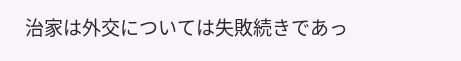治家は外交については失敗続きであっ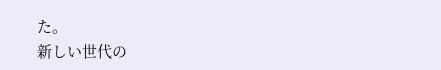た。
新しい世代の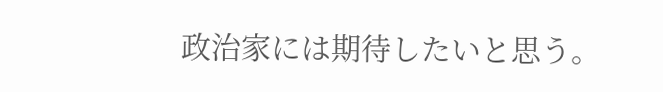政治家には期待したいと思う。